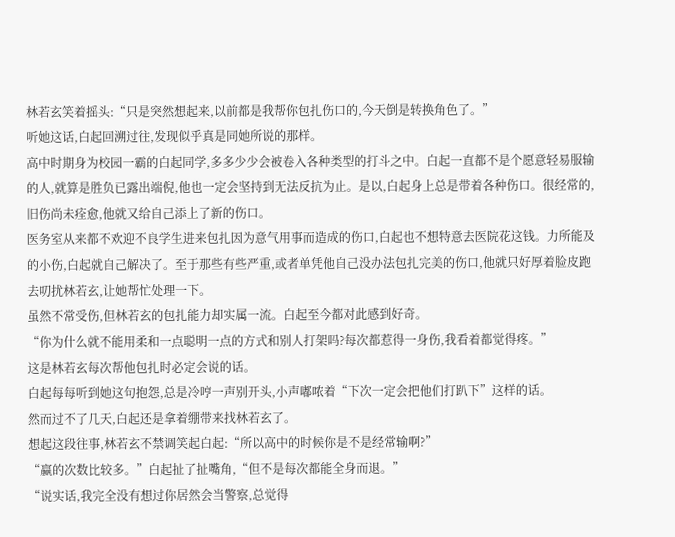林若玄笑着摇头:“只是突然想起来,以前都是我帮你包扎伤口的,今天倒是转换角色了。”
听她这话,白起回溯过往,发现似乎真是同她所说的那样。
高中时期身为校园一霸的白起同学,多多少少会被卷入各种类型的打斗之中。白起一直都不是个愿意轻易服输的人,就算是胜负已露出端倪,他也一定会坚持到无法反抗为止。是以,白起身上总是带着各种伤口。很经常的,旧伤尚未痊愈,他就又给自己添上了新的伤口。
医务室从来都不欢迎不良学生进来包扎因为意气用事而造成的伤口,白起也不想特意去医院花这钱。力所能及的小伤,白起就自己解决了。至于那些有些严重,或者单凭他自己没办法包扎完美的伤口,他就只好厚着脸皮跑去叨扰林若玄,让她帮忙处理一下。
虽然不常受伤,但林若玄的包扎能力却实属一流。白起至今都对此感到好奇。
“你为什么就不能用柔和一点聪明一点的方式和别人打架吗?每次都惹得一身伤,我看着都觉得疼。”
这是林若玄每次帮他包扎时必定会说的话。
白起每每听到她这句抱怨,总是冷哼一声别开头,小声嘟哝着“下次一定会把他们打趴下”这样的话。
然而过不了几天,白起还是拿着绷带来找林若玄了。
想起这段往事,林若玄不禁调笑起白起:“所以高中的时候你是不是经常输啊?”
“赢的次数比较多。”白起扯了扯嘴角,“但不是每次都能全身而退。”
“说实话,我完全没有想过你居然会当警察,总觉得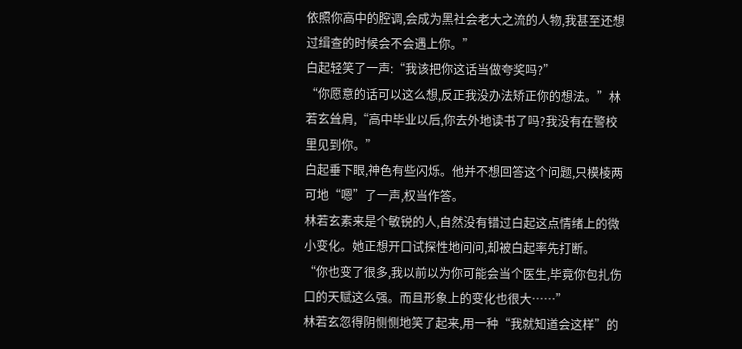依照你高中的腔调,会成为黑社会老大之流的人物,我甚至还想过缉查的时候会不会遇上你。”
白起轻笑了一声:“我该把你这话当做夸奖吗?”
“你愿意的话可以这么想,反正我没办法矫正你的想法。”林若玄耸肩,“高中毕业以后,你去外地读书了吗?我没有在警校里见到你。”
白起垂下眼,神色有些闪烁。他并不想回答这个问题,只模棱两可地“嗯”了一声,权当作答。
林若玄素来是个敏锐的人,自然没有错过白起这点情绪上的微小变化。她正想开口试探性地问问,却被白起率先打断。
“你也变了很多,我以前以为你可能会当个医生,毕竟你包扎伤口的天赋这么强。而且形象上的变化也很大……”
林若玄忽得阴恻恻地笑了起来,用一种“我就知道会这样”的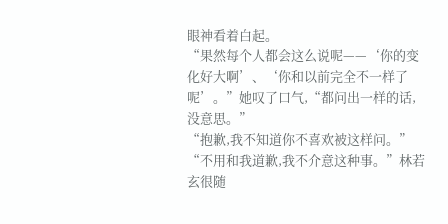眼神看着白起。
“果然每个人都会这么说呢——‘你的变化好大啊’、‘你和以前完全不一样了呢’。”她叹了口气,“都问出一样的话,没意思。”
“抱歉,我不知道你不喜欢被这样问。”
“不用和我道歉,我不介意这种事。”林若玄很随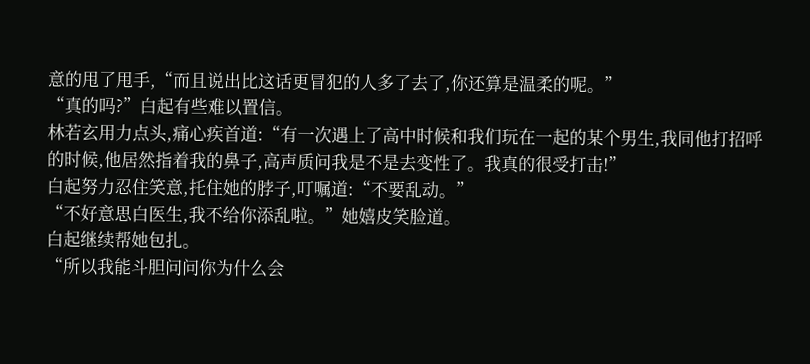意的甩了甩手,“而且说出比这话更冒犯的人多了去了,你还算是温柔的呢。”
“真的吗?”白起有些难以置信。
林若玄用力点头,痛心疾首道:“有一次遇上了高中时候和我们玩在一起的某个男生,我同他打招呼的时候,他居然指着我的鼻子,高声质问我是不是去变性了。我真的很受打击!”
白起努力忍住笑意,托住她的脖子,叮嘱道:“不要乱动。”
“不好意思白医生,我不给你添乱啦。”她嬉皮笑脸道。
白起继续帮她包扎。
“所以我能斗胆问问你为什么会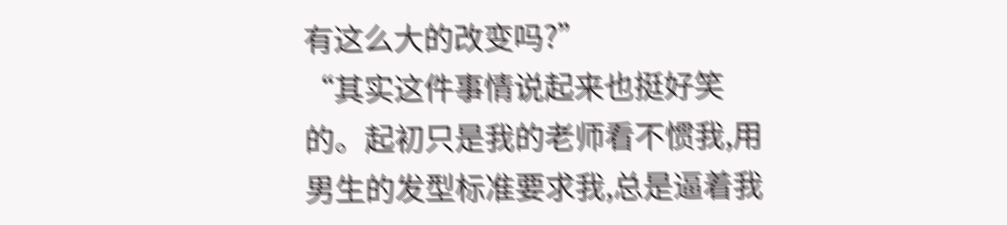有这么大的改变吗?”
“其实这件事情说起来也挺好笑的。起初只是我的老师看不惯我,用男生的发型标准要求我,总是逼着我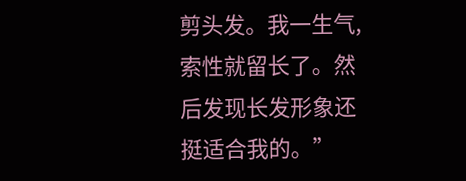剪头发。我一生气,索性就留长了。然后发现长发形象还挺适合我的。”